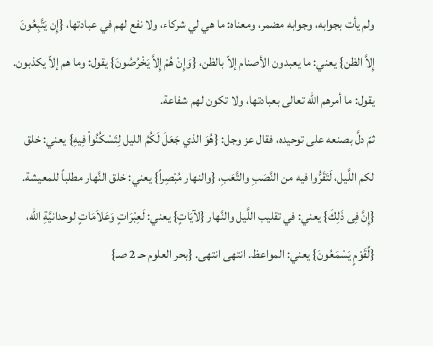ولم يأت بجوابه، وجوابه مضمر، ومعناه: ما هي لي شركاء، ولا نفع لهم في عبادتها، {إِن يَتَّبِعُونَ إِلاَّ الظن} يعني: ما يعبدون الأصنام إلاّ بالظن، {وَإِنْ هُمْ إِلاَّ يَخْرُصُونَ} يقول: وما هم إلاّ يكذبون.
يقول: ما أمرهم الله تعالى بعبادتها، ولا تكون لهم شفاعة.
ثمّ دلَّ بصنعه على توحيده، فقال عز وجل: {هُوَ الذي جَعَلَ لَكُمُ الليل لِتَسْكُنُواْ فِيهِ} يعني: خلق لكم اللَّيل، لَتَقَرُّوا فيه من النَّصَبِ والتَّعَبِ، {والنهار مُبْصِراً} يعني: خلق النَّهار مطلباً للمعيشة.
{إِنَّ فِى ذَلِكَ} يعني: في تقليب اللَّيل والنَّهار {لآيَاتٍ} يعني: لَعِبْرَاتٍ وَعَلاَمَاتٍ لوحدانيَّةِ الله، {لِّقَوْمٍ يَسْمَعُونَ} يعني: المواعظ. انتهى انتهى. {بحر العلوم حـ 2 صـ}